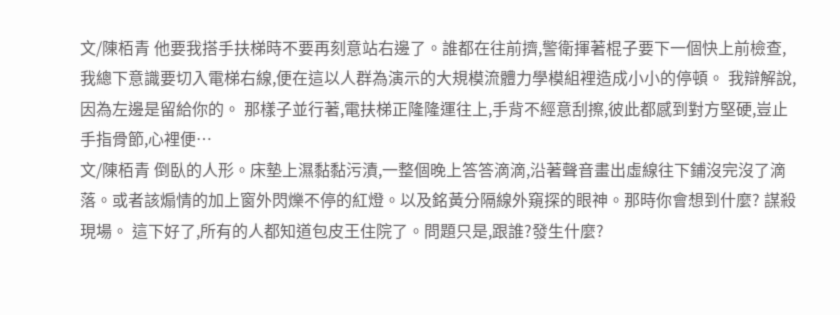文/陳栢青 他要我搭手扶梯時不要再刻意站右邊了。誰都在往前擠,警衛揮著棍子要下一個快上前檢查,我總下意識要切入電梯右線,便在這以人群為演示的大規模流體力學模組裡造成小小的停頓。 我辯解說,因為左邊是留給你的。 那樣子並行著,電扶梯正隆隆運往上,手背不經意刮擦,彼此都感到對方堅硬,豈止手指骨節,心裡便…
文/陳栢青 倒臥的人形。床墊上濕黏黏污漬,一整個晚上答答滴滴,沿著聲音畫出虛線往下鋪沒完沒了滴落。或者該煽情的加上窗外閃爍不停的紅燈。以及銘黃分隔線外窺探的眼神。那時你會想到什麼? 謀殺現場。 這下好了,所有的人都知道包皮王住院了。問題只是,跟誰?發生什麼?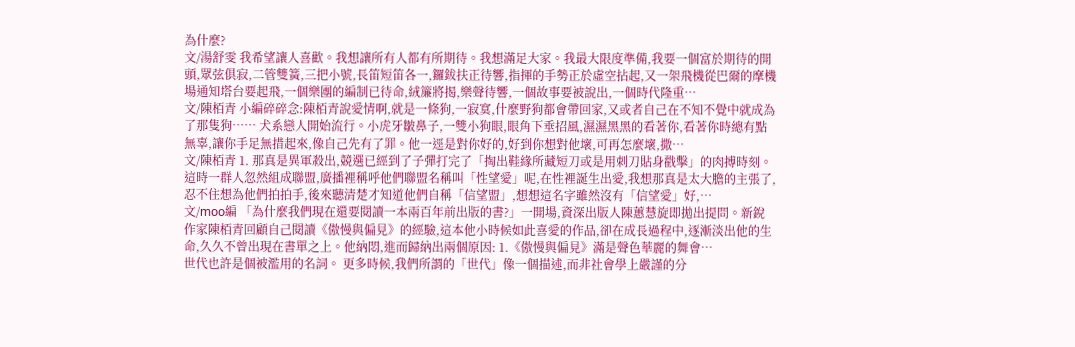為什麼?
文/湯舒雯 我希望讓人喜歡。我想讓所有人都有所期待。我想滿足大家。我最大限度準備,我要一個富於期待的開頭,眾弦俱寂,二管雙簧,三把小號,長笛短笛各一,鑼鈸扶正待響,指揮的手勢正於虛空拈起,又一架飛機從巴爾的摩機場通知塔台要起飛,一個樂團的編制已待命,絨簾將揭,樂聲待響,一個故事要被說出,一個時代隆重…
文/陳栢青 小編碎碎念:陳栢青說愛情啊,就是一條狗,一寂寞,什麼野狗都會帶回家,又或者自己在不知不覺中就成為了那隻狗⋯⋯ 犬系戀人開始流行。小虎牙皺鼻子,一雙小狗眼,眼角下垂招風,濕濕黑黑的看著你,看著你時總有點無辜,讓你手足無措起來,像自己先有了罪。他一逕是對你好的,好到你想對他壞,可再怎麼壞,撒…
文/陳栢青 1. 那真是異軍殺出,競選已經到了子彈打完了「掏出鞋緣所藏短刀或是用刺刀貼身戳擊」的肉搏時刻。這時一群人忽然組成聯盟,廣播裡稱呼他們聯盟名稱叫「性望愛」呢,在性裡誕生出愛,我想那真是太大膽的主張了,忍不住想為他們拍拍手,後來聽清楚才知道他們自稱「信望盟」,想想這名字雖然沒有「信望愛」好,…
文/moo編 「為什麼我們現在還要閱讀一本兩百年前出版的書?」一開場,資深出版人陳蕙慧旋即拋出提問。新銳作家陳栢青回顧自己閱讀《傲慢與偏見》的經驗,這本他小時候如此喜愛的作品,卻在成長過程中,逐漸淡出他的生命,久久不曾出現在書單之上。他納悶,進而歸納出兩個原因: 1.《傲慢與偏見》滿是聲色華麗的舞會…
世代也許是個被濫用的名詞。 更多時候,我們所謂的「世代」像一個描述,而非社會學上嚴謹的分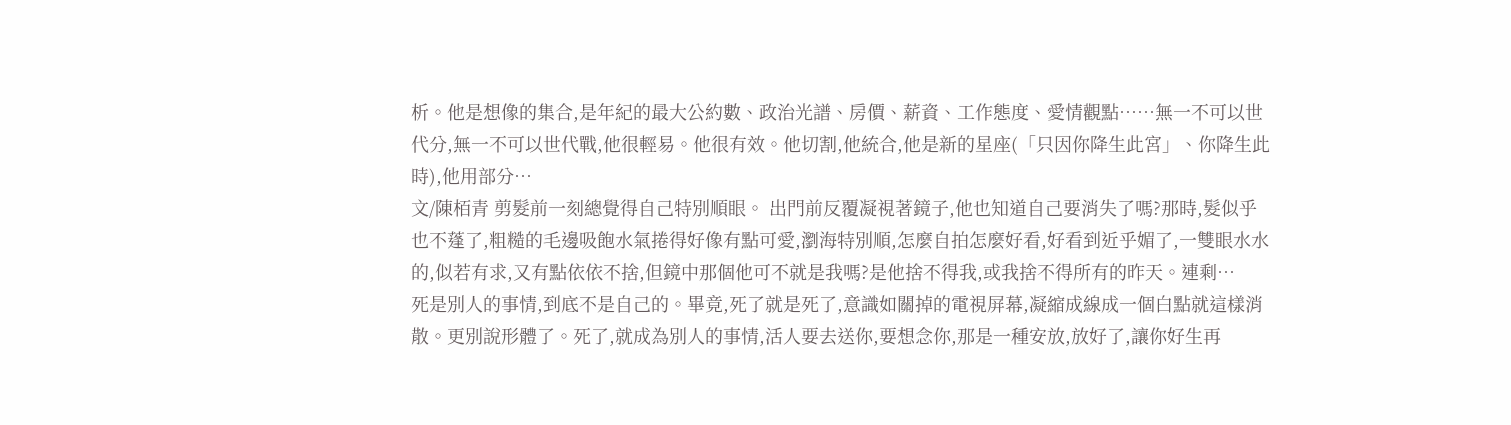析。他是想像的集合,是年紀的最大公約數、政治光譜、房價、薪資、工作態度、愛情觀點⋯⋯無一不可以世代分,無一不可以世代戰,他很輕易。他很有效。他切割,他統合,他是新的星座(「只因你降生此宮」、你降生此時),他用部分…
文/陳栢青 剪髮前一刻總覺得自己特別順眼。 出門前反覆凝視著鏡子,他也知道自己要消失了嗎?那時,髮似乎也不蓬了,粗糙的毛邊吸飽水氣捲得好像有點可愛,瀏海特別順,怎麼自拍怎麼好看,好看到近乎媚了,一雙眼水水的,似若有求,又有點依依不捨,但鏡中那個他可不就是我嗎?是他捨不得我,或我捨不得所有的昨天。連剩…
死是別人的事情,到底不是自己的。畢竟,死了就是死了,意識如關掉的電視屏幕,凝縮成線成一個白點就這樣消散。更別說形體了。死了,就成為別人的事情,活人要去送你,要想念你,那是一種安放,放好了,讓你好生再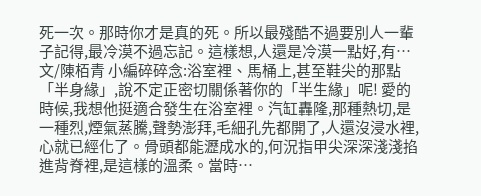死一次。那時你才是真的死。所以最殘酷不過要別人一輩子記得,最冷漠不過忘記。這樣想,人還是冷漠一點好,有…
文/陳栢青 小編碎碎念:浴室裡、馬桶上,甚至鞋尖的那點「半身緣」,說不定正密切關係著你的「半生緣」呢! 愛的時候,我想他挺適合發生在浴室裡。汽缸轟隆,那種熱切,是一種烈,煙氣蒸騰,聲勢澎拜,毛細孔先都開了,人還沒浸水裡,心就已經化了。骨頭都能瀝成水的,何況指甲尖深深淺淺掐進背脊裡,是這樣的溫柔。當時…